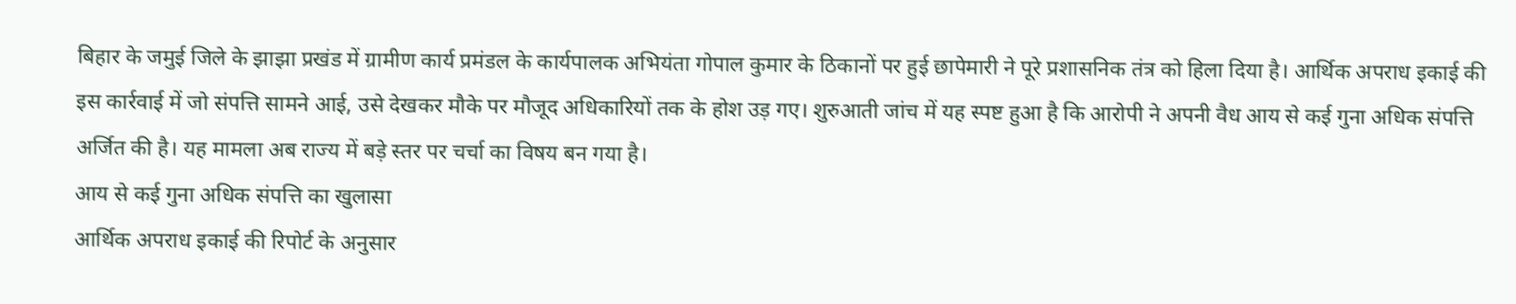बिहार के जमुई जिले के झाझा प्रखंड में ग्रामीण कार्य प्रमंडल के कार्यपालक अभियंता गोपाल कुमार के ठिकानों पर हुई छापेमारी ने पूरे प्रशासनिक तंत्र को हिला दिया है। आर्थिक अपराध इकाई की इस कार्रवाई में जो संपत्ति सामने आई, उसे देखकर मौके पर मौजूद अधिकारियों तक के होश उड़ गए। शुरुआती जांच में यह स्पष्ट हुआ है कि आरोपी ने अपनी वैध आय से कई गुना अधिक संपत्ति अर्जित की है। यह मामला अब राज्य में बड़े स्तर पर चर्चा का विषय बन गया है।
आय से कई गुना अधिक संपत्ति का खुलासा
आर्थिक अपराध इकाई की रिपोर्ट के अनुसार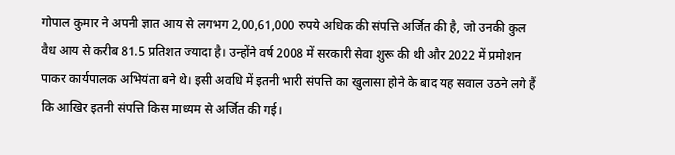गोपाल कुमार ने अपनी ज्ञात आय से लगभग 2,00,61,000 रुपये अधिक की संपत्ति अर्जित की है, जो उनकी कुल वैध आय से करीब 81.5 प्रतिशत ज्यादा है। उन्होंने वर्ष 2008 में सरकारी सेवा शुरू की थी और 2022 में प्रमोशन पाकर कार्यपालक अभियंता बने थे। इसी अवधि में इतनी भारी संपत्ति का खुलासा होने के बाद यह सवाल उठने लगे हैं कि आखिर इतनी संपत्ति किस माध्यम से अर्जित की गई।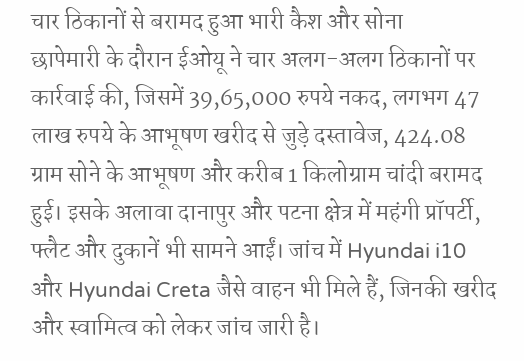चार ठिकानों से बरामद हुआ भारी कैश और सोना
छापेमारी के दौरान ईओयू ने चार अलग-अलग ठिकानों पर कार्रवाई की, जिसमें 39,65,000 रुपये नकद, लगभग 47 लाख रुपये के आभूषण खरीद से जुड़े दस्तावेज, 424.08 ग्राम सोने के आभूषण और करीब 1 किलोग्राम चांदी बरामद हुई। इसके अलावा दानापुर और पटना क्षेत्र में महंगी प्रॉपर्टी, फ्लैट और दुकानें भी सामने आईं। जांच में Hyundai i10 और Hyundai Creta जैसे वाहन भी मिले हैं, जिनकी खरीद और स्वामित्व को लेकर जांच जारी है।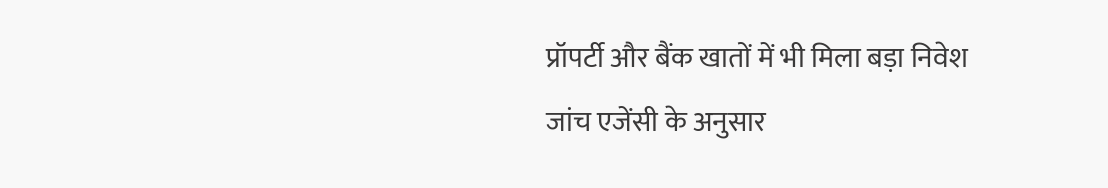प्रॉपर्टी और बैंक खातों में भी मिला बड़ा निवेश
जांच एजेंसी के अनुसार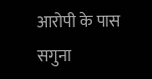आरोपी के पास सगुना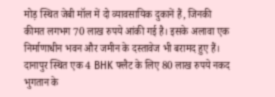मोड़ स्थित जेबी मॉल में दो व्यावसायिक दुकानें हैं, जिनकी कीमत लगभग 70 लाख रुपये आंकी गई है। इसके अलावा एक निर्माणाधीन भवन और जमीन के दस्तावेज भी बरामद हुए हैं। दानापुर स्थित एक 4 BHK फ्लैट के लिए 80 लाख रुपये नकद भुगतान के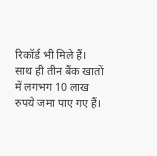रिकॉर्ड भी मिले हैं। साथ ही तीन बैंक खातों में लगभग 10 लाख रुपये जमा पाए गए हैं।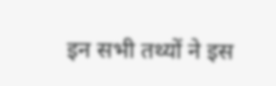इन सभी तथ्यों ने इस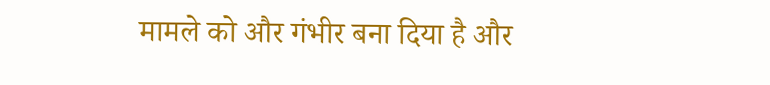मामले को और गंभीर बना दिया है और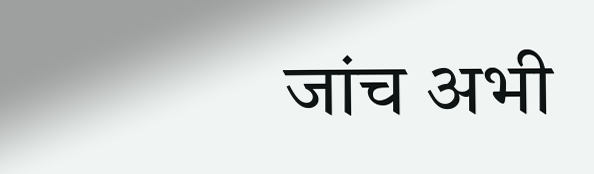जांच अभी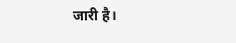जारी है।